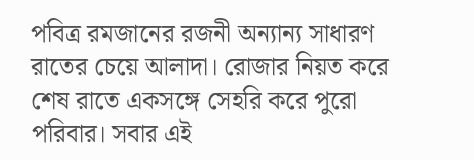পবিত্র রমজানের রজনী অন্যান্য সাধারণ রাতের চেয়ে আলাদা। রোজার নিয়ত করে শেষ রাতে একসঙ্গে সেহরি করে পুরো পরিবার। সবার এই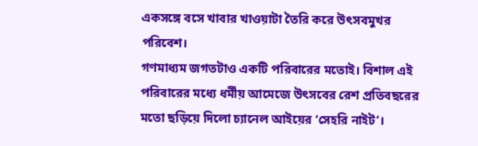একসঙ্গে বসে খাবার খাওয়াটা তৈরি করে উৎসবমুখর পরিবেশ।
গণমাধ্যম জগতটাও একটি পরিবারের মতোই। বিশাল এই পরিবারের মধ্যে ধর্মীয় আমেজে উৎসবের রেশ প্রতিবছরের মতো ছড়িয়ে দিলো চ্যানেল আইয়ের ‘সেহরি নাইট’।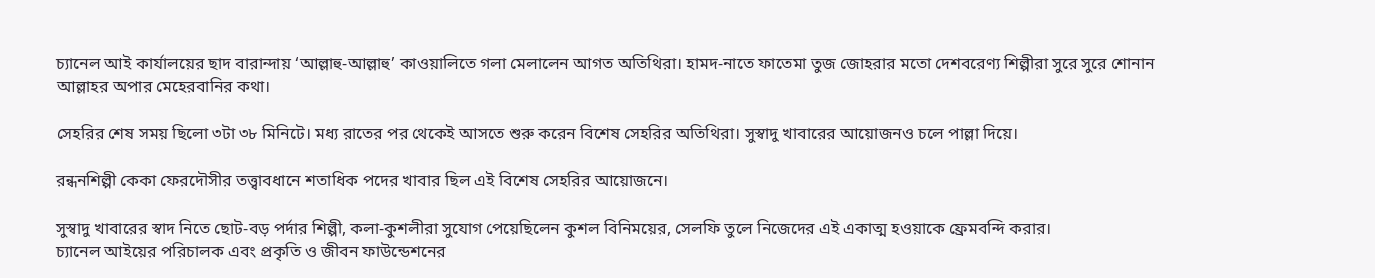চ্যানেল আই কার্যালয়ের ছাদ বারান্দায় ‘আল্লাহু-আল্লাহু’ কাওয়ালিতে গলা মেলালেন আগত অতিথিরা। হামদ-নাতে ফাতেমা তুজ জোহরার মতো দেশবরেণ্য শিল্পীরা সুরে সুরে শোনান আল্লাহর অপার মেহেরবানির কথা।

সেহরির শেষ সময় ছিলো ৩টা ৩৮ মিনিটে। মধ্য রাতের পর থেকেই আসতে শুরু করেন বিশেষ সেহরির অতিথিরা। সুস্বাদু খাবারের আয়োজনও চলে পাল্লা দিয়ে।

রন্ধনশিল্পী কেকা ফেরদৌসীর তত্ত্বাবধানে শতাধিক পদের খাবার ছিল এই বিশেষ সেহরির আয়োজনে।

সুস্বাদু খাবারের স্বাদ নিতে ছোট-বড় পর্দার শিল্পী, কলা-কুশলীরা সুযোগ পেয়েছিলেন কুশল বিনিময়ের, সেলফি তুলে নিজেদের এই একাত্ম হওয়াকে ফ্রেমবন্দি করার।
চ্যানেল আইয়ের পরিচালক এবং প্রকৃতি ও জীবন ফাউন্ডেশনের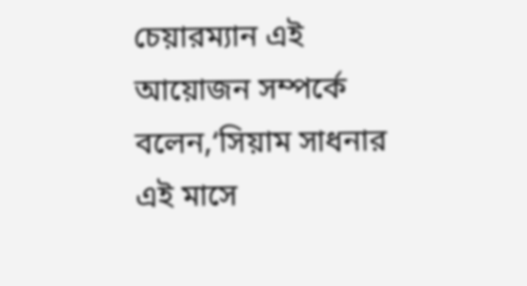চেয়ারম্যান এই আয়োজন সম্পর্কে বলেন,‘সিয়াম সাধনার এই মাসে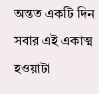অন্তত একটি দিন সবার এই একাত্ম হওয়াটা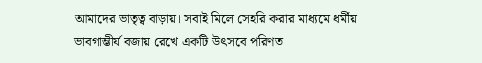আমাদের ভাতৃত্ব বাড়ায়। সবাই মিলে সেহরি করার মাধ্যমে ধর্মীয় ভাবগাম্ভীর্য বজায় রেখে একটি উৎসবে পরিণত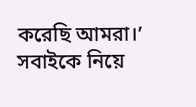করেছি আমরা।’
সবাইকে নিয়ে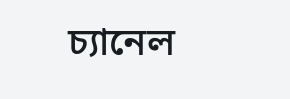চ্যানেল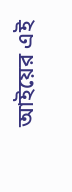আইয়ের এই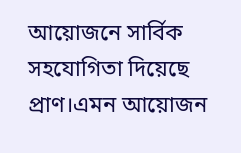আয়োজনে সার্বিক সহযোগিতা দিয়েছে প্রাণ।এমন আয়োজন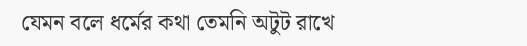যেমন বলে ধর্মের কথা তেমনি অটুট রাখে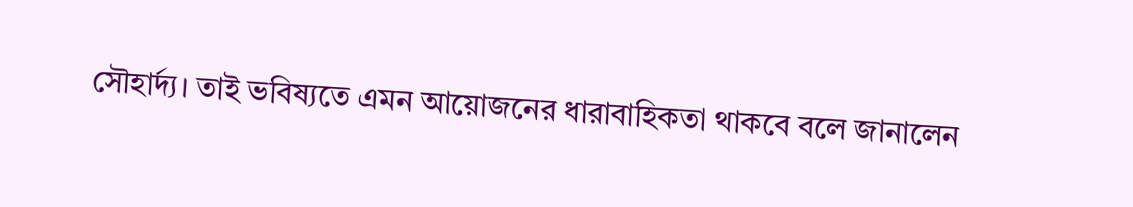সৌহার্দ্য। তাই ভবিষ্যতে এমন আয়োজনের ধারাবাহিকতা থাকবে বলে জানালেন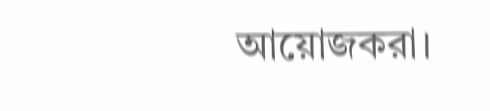আয়োজকরা।